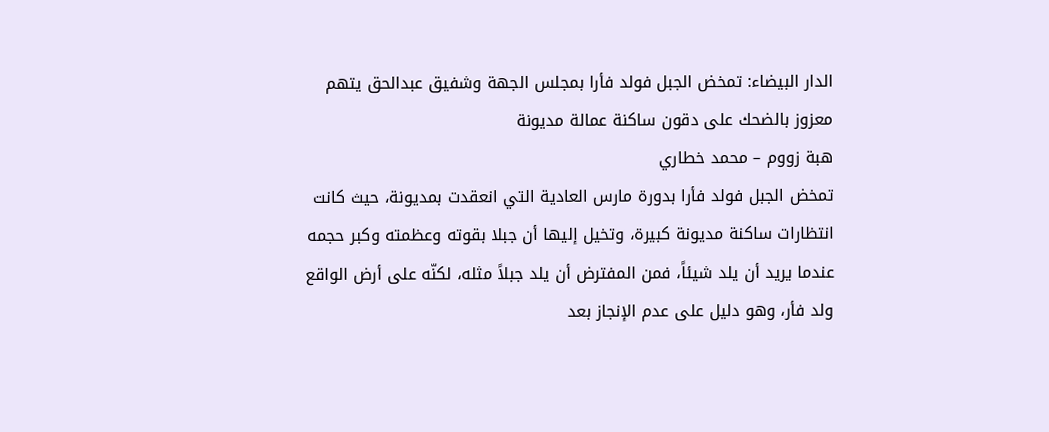الدار البيضاء: تمخض الجبل فولد فأرا بمجلس الجهة وشفيق عبدالحق يتهم معزوز بالضحك على دقون ساكنة عمالة مديونة
هبة زووم – محمد خطاري
تمخض الجبل فولد فأرا بدورة مارس العادية التي انعقدت بمديونة، حيث كانت انتظارات ساكنة مديونة كبيرة، وتخيل إليها أن جبلا بقوته وعظمته وكبر حجمه عندما يريد أن يلد شيئاً، فمن المفترض أن يلد جبلاً مثله، لكنّه على أرض الواقع ولد فأر، وهو دليل على عدم الإنجاز بعد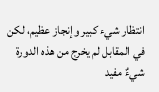انتظار شيء كبير وإنجاز عظيم، لكن في المقابل لم يخرج من هذه الدورة شيءٌ مفيد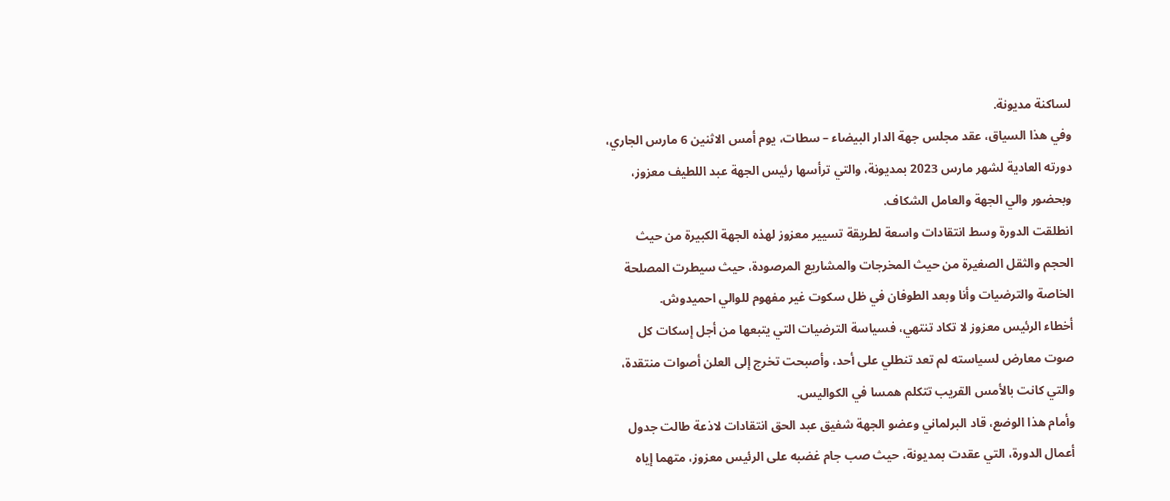لساكنة مديونة.
وفي هذا السياق، عقد مجلس جهة الدار البيضاء – سطات، يوم أمس الاثنين 6 مارس الجاري، دورته العادية لشهر مارس 2023 بمديونة، والتي ترأسها رئيس الجهة عبد اللطيف معزوز، وبحضور والي الجهة والعامل الشكاف.
انطلقت الدورة وسط انتقادات واسعة لطريقة تسيير معزوز لهذه الجهة الكبيرة من حيث الحجم والثقل الصغيرة من حيث المخرجات والمشاريع المرصودة، حيث سيطرت المصلحة الخاصة والترضيات وأنا وبعد الطوفان في ظل سكوت غير مفهوم للوالي احميدوش.
أخطاء الرئيس معزوز لا تكاد تنتهي، فسياسة الترضيات التي يتبعها من أجل إسكات كل صوت معارض لسياسته لم تعد تنطلي على أحد، وأصبحت تخرج إلى العلن أصوات منتقدة، والتي كانت بالأمس القريب تتكلم همسا في الكواليس.
وأمام هذا الوضع، قاد البرلماني وعضو الجهة شفيق عبد الحق انتقادات لاذعة طالت جدول أعمال الدورة، التي عقدت بمديونة، حيث صب جام غضبه على الرئيس معزوز، متهما إياه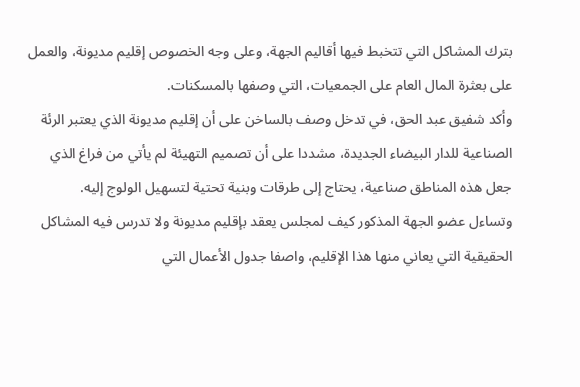بترك المشاكل التي تتخبط فيها أقاليم الجهة، وعلى وجه الخصوص إقليم مديونة، والعمل على بعثرة المال العام على الجمعيات، التي وصفها بالمسكنات.
وأكد شفيق عبد الحق، في تدخل وصف بالساخن على أن إقليم مديونة الذي يعتبر الرئة الصناعية للدار البيضاء الجديدة، مشددا على أن تصميم التهيئة لم يأتي من فراغ الذي جعل هذه المناطق صناعية، يحتاج إلى طرقات وبنية تحتية لتسهيل الولوج إليه.
وتساءل عضو الجهة المذكور كيف لمجلس يعقد بإقليم مديونة ولا تدرس فيه المشاكل الحقيقية التي يعاني منها هذا الإقليم، واصفا جدول الأعمال التي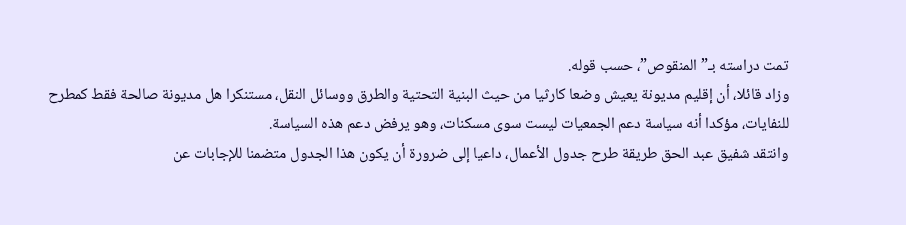تمت دراسته بـ”المنقوص”، حسب قوله.
وزاد قائلا، أن إقليم مديونة يعيش وضعا كارثيا من حيث البنية التحتية والطرق ووسائل النقل، مستنكرا هل مديونة صالحة فقط كمطرح للنفايات، مؤكدا أنه سياسة دعم الجمعيات ليست سوى مسكنات، وهو يرفض دعم هذه السياسة.
وانتقد شفيق عبد الحق طريقة طرح جدول الأعمال، داعيا إلى ضرورة أن يكون هذا الجدول متضمنا للإجابات عن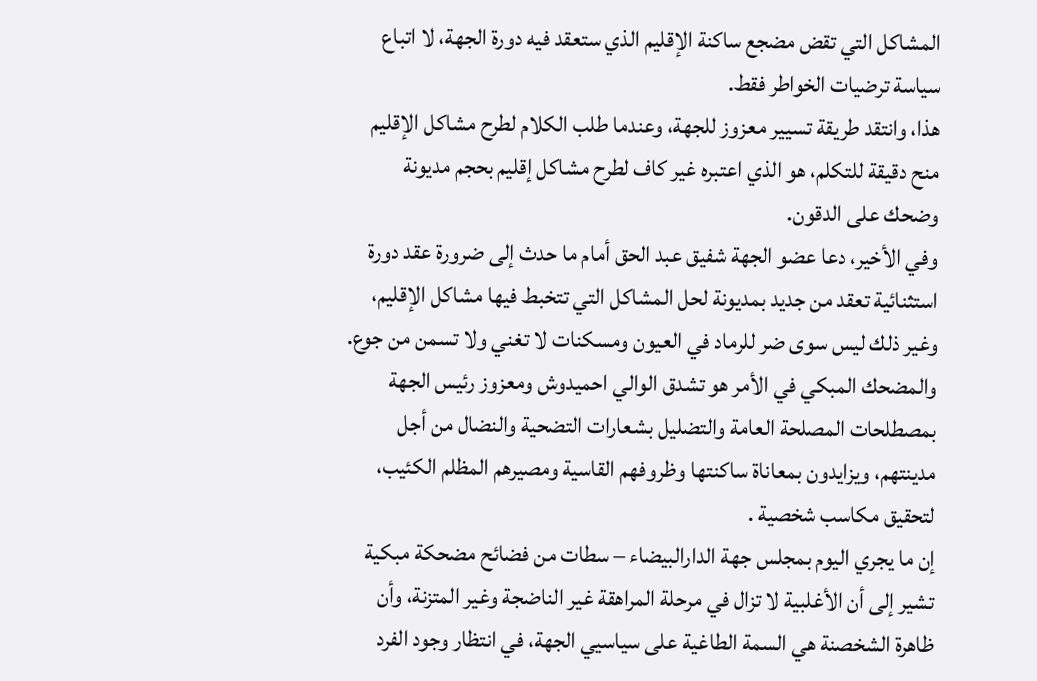المشاكل التي تقض مضجع ساكنة الإقليم الذي ستعقد فيه دورة الجهة، لا اتباع سياسة ترضيات الخواطر فقط.
هذا، وانتقد طريقة تسيير معزوز للجهة، وعندما طلب الكلام لطرح مشاكل الإقليم منح دقيقة للتكلم، هو الذي اعتبره غير كاف لطرح مشاكل إقليم بحجم مديونة وضحك على الدقون.
وفي الأخير، دعا عضو الجهة شفيق عبد الحق أمام ما حدث إلى ضرورة عقد دورة استثنائية تعقد من جديد بمديونة لحل المشاكل التي تتخبط فيها مشاكل الإقليم، وغير ذلك ليس سوى ضر للرماد في العيون ومسكنات لا تغني ولا تسمن من جوع.
والمضحك المبكي في الأمر هو تشدق الوالي احميدوش ومعزوز رئيس الجهة بمصطلحات المصلحة العامة والتضليل بشعارات التضحية والنضال من أجل مدينتهم، ويزايدون بمعاناة ساكنتها وظروفهم القاسية ومصيرهم المظلم الكئيب، لتحقيق مكاسب شخصية .
إن ما يجري اليوم بمجلس جهة الدارالبيضاء – سطات من فضائح مضحكة مبكية تشير إلى أن الأغلبية لا تزال في مرحلة المراهقة غير الناضجة وغير المتزنة، وأن ظاهرة الشخصنة هي السمة الطاغية على سياسيي الجهة، في انتظار وجود الفرد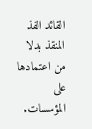القائد الفذ المنقذ بدلا من اعتمادها على المؤسسات.